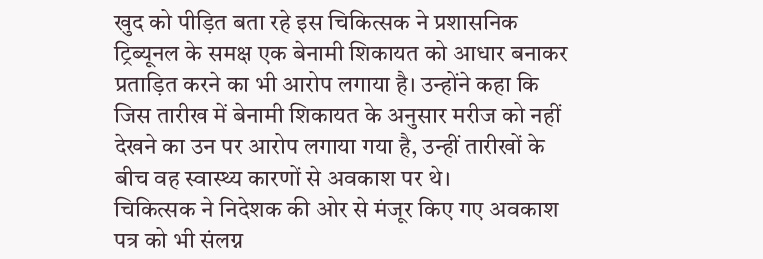खुद को पीड़ित बता रहे इस चिकित्सक ने प्रशासनिक ट्रिब्यूनल के समक्ष एक बेनामी शिकायत को आधार बनाकर प्रताड़ित करने का भी आरोप लगाया है। उन्होंने कहा कि जिस तारीख में बेनामी शिकायत के अनुसार मरीज को नहीं देखने का उन पर आरोप लगाया गया है, उन्हीं तारीखों के बीच वह स्वास्थ्य कारणों से अवकाश पर थे।
चिकित्सक ने निदेशक की ओर से मंजूर किए गए अवकाश पत्र को भी संलग्न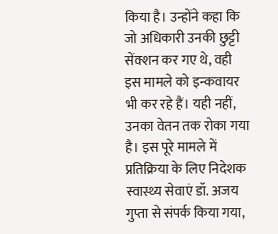किया है। उन्होंने कहा कि जो अधिकारी उनकी छुट्टी सेंक्शन कर गए थे, वही इस मामले को इन्कवायर भी कर रहे हैं। यही नहीं, उनका वेतन तक रोका गया है। इस पूरे मामले में प्रतिक्रिया के लिए निदेशक स्वास्थ्य सेवाएं डॉ. अजय गुप्ता से संपर्क किया गया,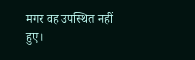मगर वह उपस्थित नहीं हुए।